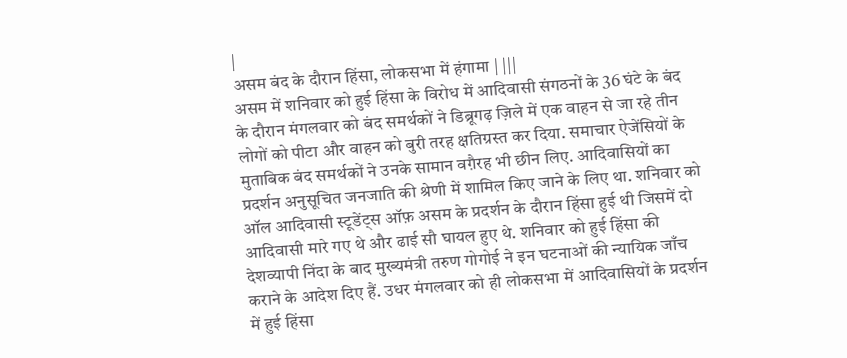|
असम बंद के दौरान हिंसा, लोकसभा में हंगामा | |||
असम में शनिवार को हुई हिंसा के विरोध में आदिवासी संगठनों के 36 घंटे के बंद के दौरान मंगलवार को बंद समर्थकों ने डिब्रूगढ़ ज़िले में एक वाहन से जा रहे तीन लोगों को पीटा और वाहन को बुरी तरह क्षतिग्रस्त कर दिया. समाचार ऐजेंसियों के मुताबिक बंद समर्थकों ने उनके सामान वग़ैरह भी छीन लिए. आदिवासियों का प्रदर्शन अनुसूचित जनजाति की श्रेणी में शामिल किए जाने के लिए था. शनिवार को ऑल आदिवासी स्टूडेंट्स ऑफ़ असम के प्रदर्शन के दौरान हिंसा हुई थी जिसमें दो आदिवासी मारे गए थे और ढाई सौ घायल हुए थे. शनिवार को हुई हिंसा की देशव्यापी निंदा के बाद मुख्यमंत्री तरुण गोगोई ने इन घटनाओं की न्यायिक जाँच कराने के आदेश दिए हैं. उधर मंगलवार को ही लोकसभा में आदिवासियों के प्रदर्शन में हुई हिंसा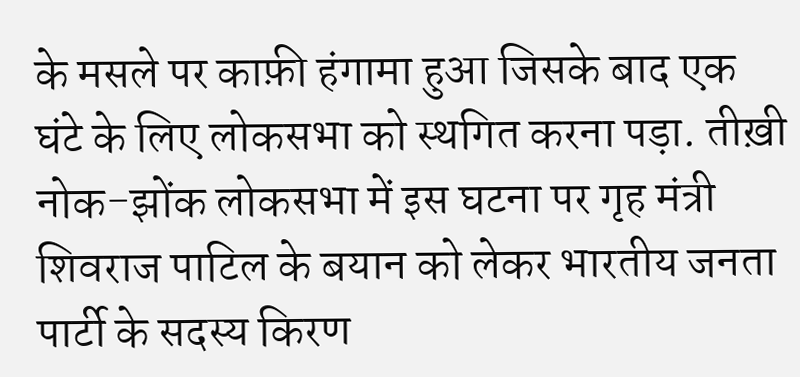के मसले पर काफ़ी हंगामा हुआ जिसके बाद एक घंटे के लिए लोकसभा को स्थगित करना पड़ा. तीख़ी नोक-झोंक लोकसभा में इस घटना पर गृह मंत्री शिवराज पाटिल के बयान को लेकर भारतीय जनता पार्टी के सदस्य किरण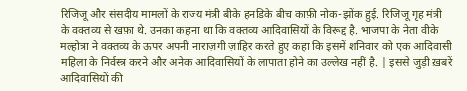रिजिजू और संसदीय मामलों के राज्य मंत्री बीके हनडिके बीच काफ़ी नोक-झोंक हुई. रिजिजू गृह मंत्री के वक्तव्य से खफ़ा थे. उनका कहना था कि वक्तव्य आदिवासियों के विरूद्द है. भाजपा के नेता वीके मल्होत्रा ने वक्तव्य के ऊपर अपनी नाराज़गी ज़ाहिर करते हुए कहा कि इसमें शनिवार को एक आदिवासी महिला के निर्वस्त्र करने और अनेक आदिवासियों के लापाता होने का उल्लेख नहीं है. | इससे जुड़ी ख़बरें आदिवासियों की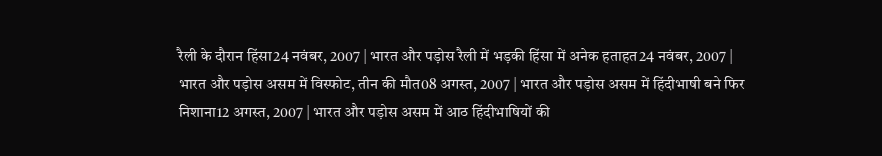रैली के दौरान हिंसा24 नवंबर, 2007 | भारत और पड़ोस रैली में भड़की हिंसा में अनेक हताहत24 नवंबर, 2007 | भारत और पड़ोस असम में विस्फोट, तीन की मौत08 अगस्त, 2007 | भारत और पड़ोस असम में हिंदीभाषी बने फिर निशाना12 अगस्त, 2007 | भारत और पड़ोस असम में आठ हिंदीभाषियों की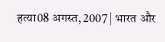हत्या08 अगस्त, 2007 | भारत और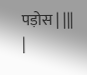पड़ोस | |||
|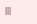|||